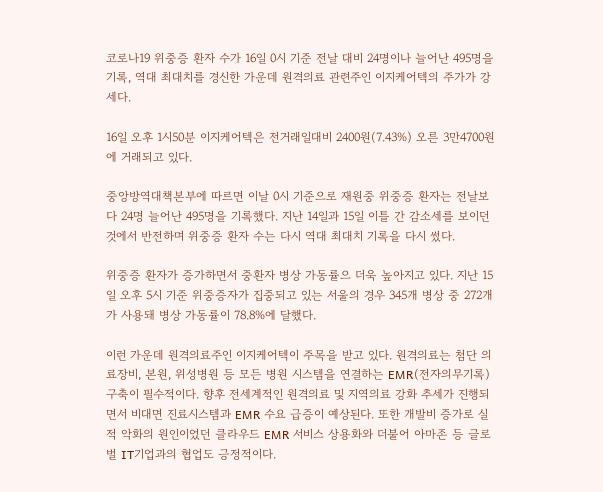코로나19 위중증 환자 수가 16일 0시 기준 전날 대비 24명이나 늘어난 495명을 기록, 역대 최대치를 경신한 가운데 원격의료 관련주인 이지케어텍의 주가가 강세다.

16일 오후 1시50분 이지케어텍은 전거래일대비 2400원(7.43%) 오른 3만4700원에 거래되고 있다.

중앙방역대책본부에 따르면 이날 0시 기준으로 재원중 위중증 환자는 전날보다 24명 늘어난 495명을 기록했다. 지난 14일과 15일 이틀 간 감소세를 보이던 것에서 반전하며 위중증 환자 수는 다시 역대 최대치 기록을 다시 썼다.

위중증 환자가 증가하면서 중환자 병상 가동률으 더욱 높아지고 있다. 지난 15일 오후 5시 기준 위중증자가 집중되고 있는 서울의 경우 345개 병상 중 272개가 사용돼 병상 가동률이 78.8%에 달했다.

이런 가운데 원격의료주인 이지케어텍이 주목을 받고 있다. 원격의료는 첨단 의료장비, 본원, 위성병원 등 모든 병원 시스템을 연결하는 EMR(전자의무기록)구축이 필수적이다. 향후 전세계적인 원격의료 및 지역의료 강화 추세가 진행되면서 비대면 진료시스템과 EMR 수요 급증이 예상된다. 또한 개발비 증가로 실적 악화의 원인이었던 클라우드 EMR 서비스 상용화와 더불어 아마존 등 글로벌 IT기업과의 협업도 긍정적이다.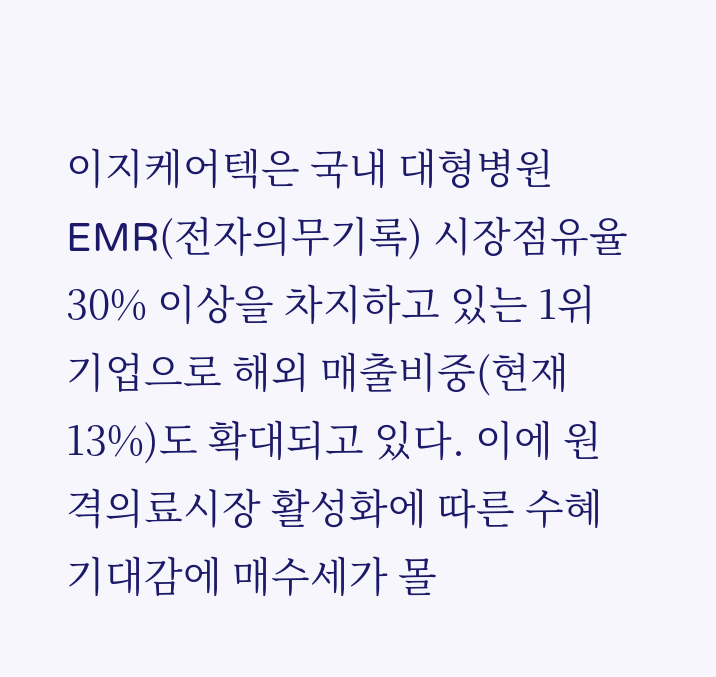이지케어텍은 국내 대형병원 EMR(전자의무기록) 시장점유율 30% 이상을 차지하고 있는 1위 기업으로 해외 매출비중(현재 13%)도 확대되고 있다. 이에 원격의료시장 활성화에 따른 수혜 기대감에 매수세가 몰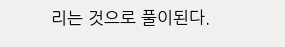리는 것으로 풀이된다.